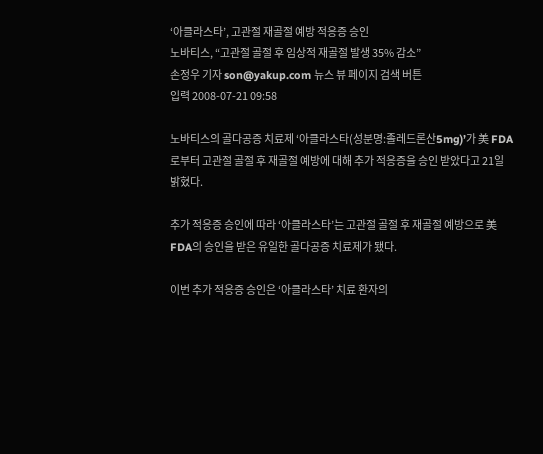‘아클라스타’, 고관절 재골절 예방 적응증 승인
노바티스, “고관절 골절 후 임상적 재골절 발생 35% 감소”
손정우 기자 son@yakup.com 뉴스 뷰 페이지 검색 버튼
입력 2008-07-21 09:58

노바티스의 골다공증 치료제 ‘아클라스타(성분명:졸레드론산5mg)’가 美 FDA로부터 고관절 골절 후 재골절 예방에 대해 추가 적응증을 승인 받았다고 21일 밝혔다.

추가 적응증 승인에 따라 ‘아클라스타’는 고관절 골절 후 재골절 예방으로 美 FDA의 승인을 받은 유일한 골다공증 치료제가 됐다.

이번 추가 적응증 승인은 ‘아클라스타’ 치료 환자의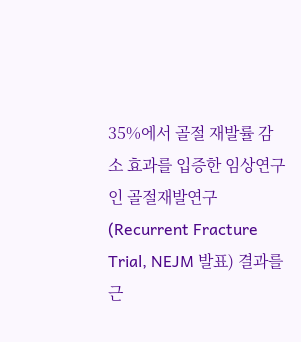35%에서 골절 재발률 감소 효과를 입증한 임상연구인 골절재발연구(Recurrent Fracture Trial, NEJM 발표) 결과를 근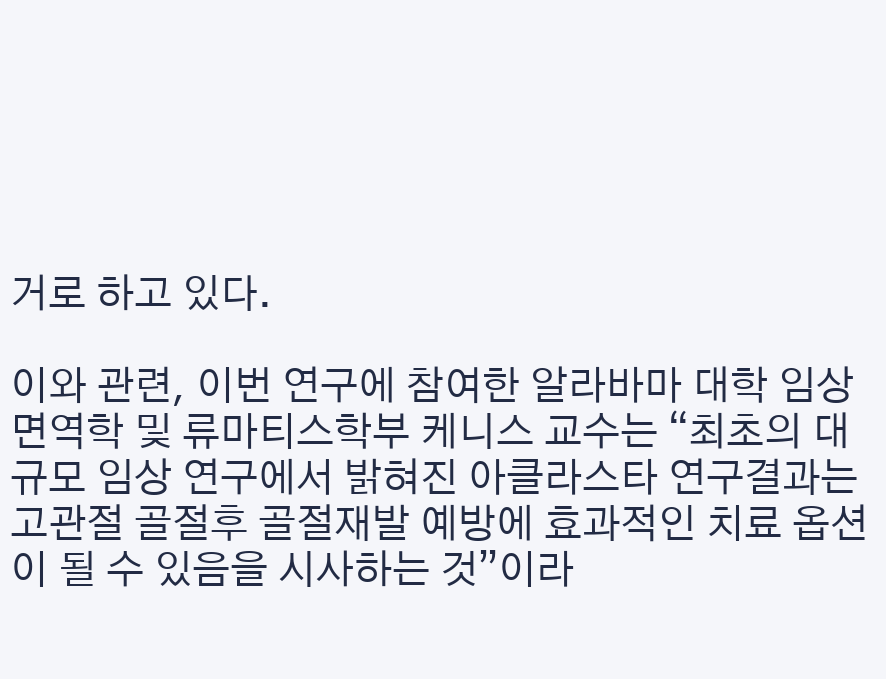거로 하고 있다.

이와 관련, 이번 연구에 참여한 알라바마 대학 임상 면역학 및 류마티스학부 케니스 교수는 “최초의 대규모 임상 연구에서 밝혀진 아클라스타 연구결과는 고관절 골절후 골절재발 예방에 효과적인 치료 옵션이 될 수 있음을 시사하는 것”이라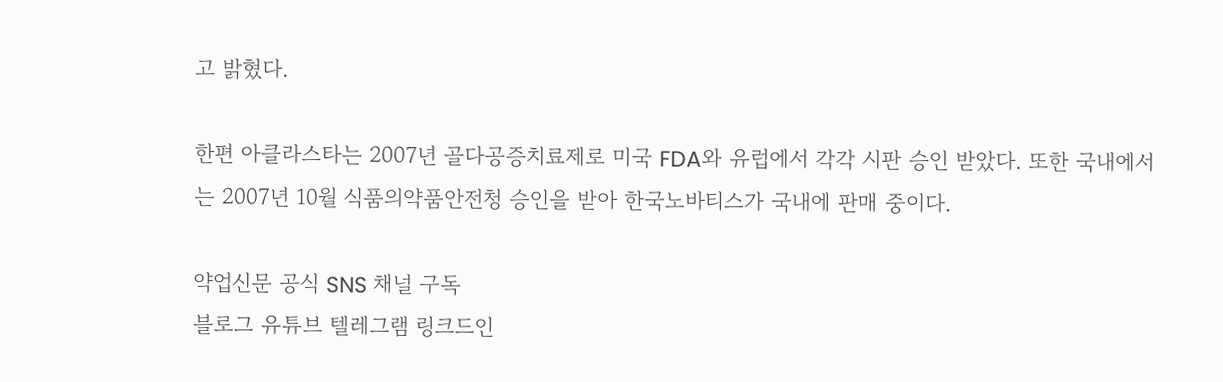고 밝혔다.

한편 아클라스타는 2007년 골다공증치료제로 미국 FDA와 유럽에서 각각 시판 승인 받았다. 또한 국내에서는 2007년 10월 식품의약품안전청 승인을 받아 한국노바티스가 국내에 판매 중이다.

약업신문 공식 SNS 채널 구독
블로그 유튜브 텔레그램 링크드인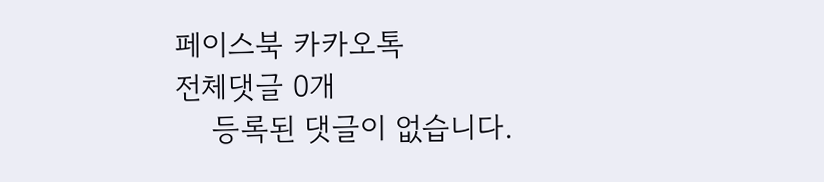페이스북 카카오톡
전체댓글 0개
    등록된 댓글이 없습니다.